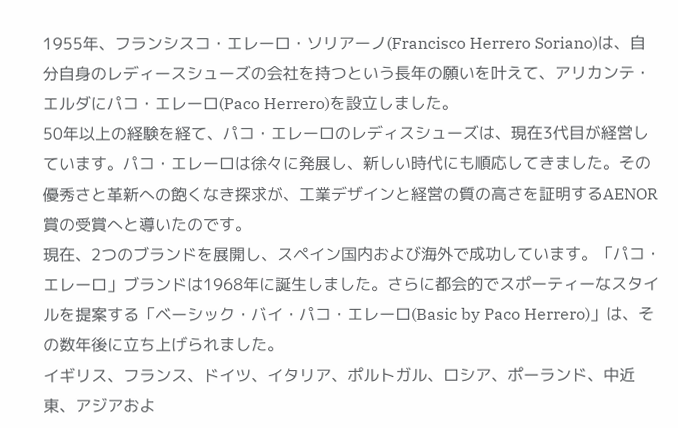1955年、フランシスコ・エレーロ・ソリアーノ(Francisco Herrero Soriano)は、自分自身のレディースシューズの会社を持つという長年の願いを叶えて、アリカンテ・エルダにパコ・エレーロ(Paco Herrero)を設立しました。
50年以上の経験を経て、パコ・エレーロのレディスシューズは、現在3代目が経営しています。パコ・エレーロは徐々に発展し、新しい時代にも順応してきました。その優秀さと革新への飽くなき探求が、工業デザインと経営の質の高さを証明するAENOR賞の受賞へと導いたのです。
現在、2つのブランドを展開し、スペイン国内および海外で成功しています。「パコ・エレーロ」ブランドは1968年に誕生しました。さらに都会的でスポーティーなスタイルを提案する「ベーシック・バイ・パコ・エレーロ(Basic by Paco Herrero)」は、その数年後に立ち上げられました。
イギリス、フランス、ドイツ、イタリア、ポルトガル、ロシア、ポーランド、中近東、アジアおよ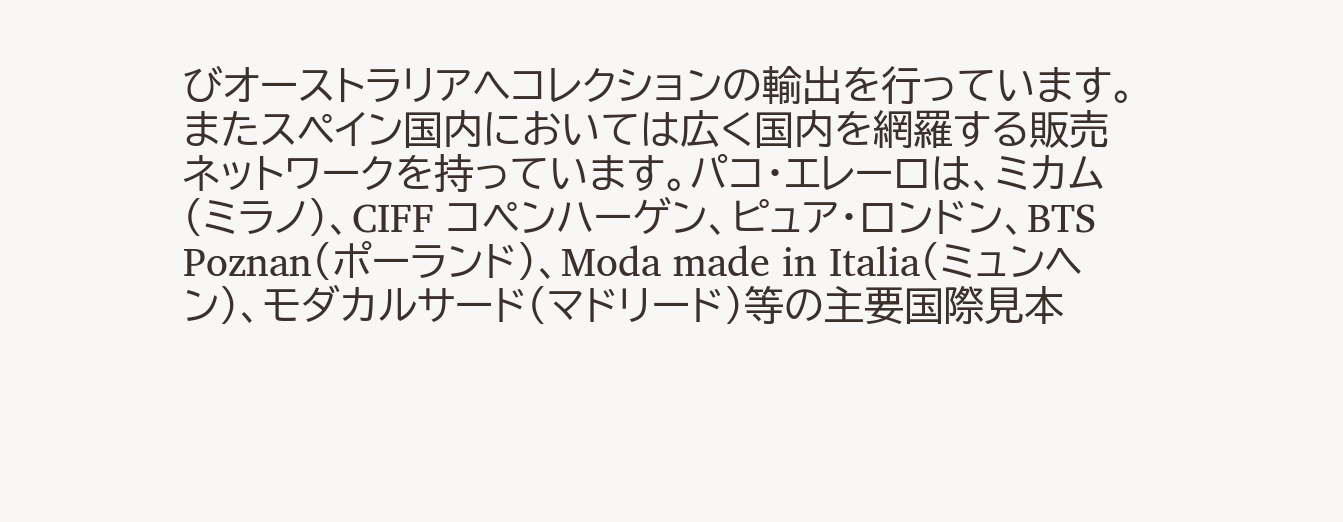びオーストラリアへコレクションの輸出を行っています。またスペイン国内においては広く国内を網羅する販売ネットワークを持っています。パコ・エレーロは、ミカム(ミラノ)、CIFF コペンハーゲン、ピュア・ロンドン、BTS Poznan(ポーランド)、Moda made in Italia(ミュンヘン)、モダカルサード(マドリード)等の主要国際見本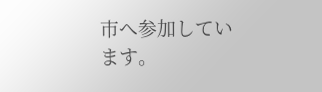市へ参加しています。